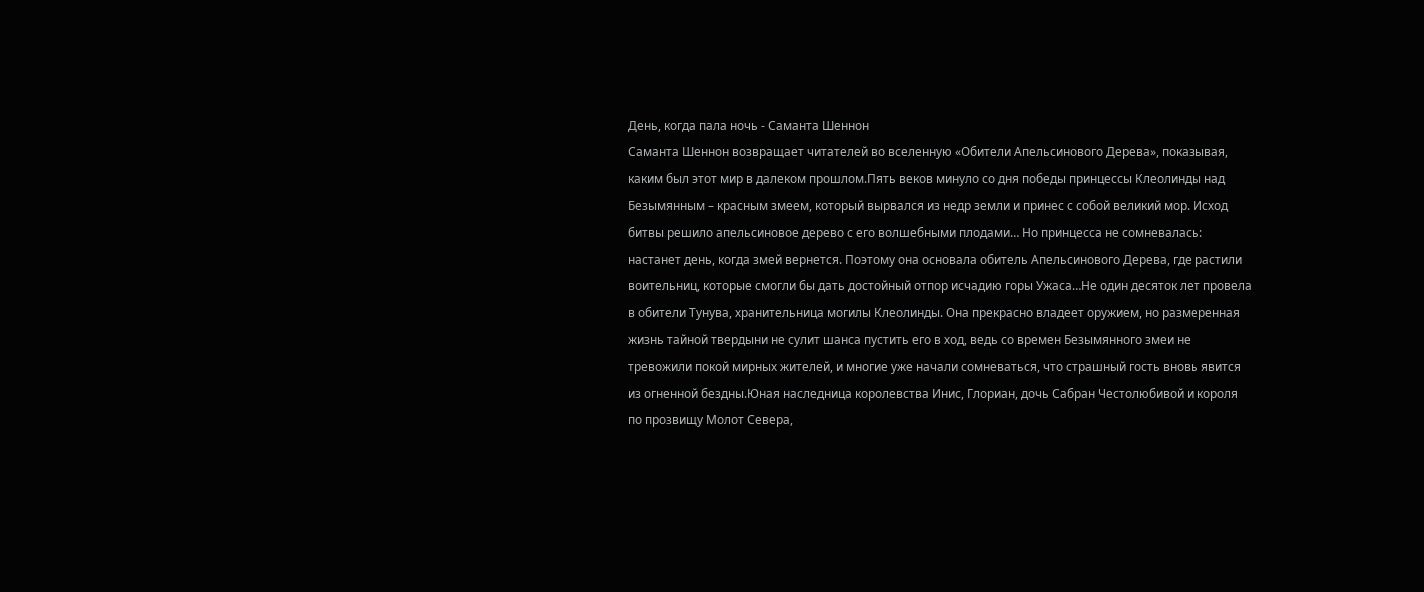День, когда пала ночь - Саманта Шеннон
Саманта Шеннон возвращает читателей во вселенную «Обители Апельсинового Дерева», показывая, каким был этот мир в далеком прошлом.Пять веков минуло со дня победы принцессы Клеолинды над Безымянным – красным змеем, который вырвался из недр земли и принес с собой великий мор. Исход битвы решило апельсиновое дерево с его волшебными плодами… Но принцесса не сомневалась: настанет день, когда змей вернется. Поэтому она основала обитель Апельсинового Дерева, где растили воительниц, которые смогли бы дать достойный отпор исчадию горы Ужаса…Не один десяток лет провела в обители Тунува, хранительница могилы Клеолинды. Она прекрасно владеет оружием, но размеренная жизнь тайной твердыни не сулит шанса пустить его в ход, ведь со времен Безымянного змеи не тревожили покой мирных жителей, и многие уже начали сомневаться, что страшный гость вновь явится из огненной бездны.Юная наследница королевства Инис, Глориан, дочь Сабран Честолюбивой и короля по прозвищу Молот Севера,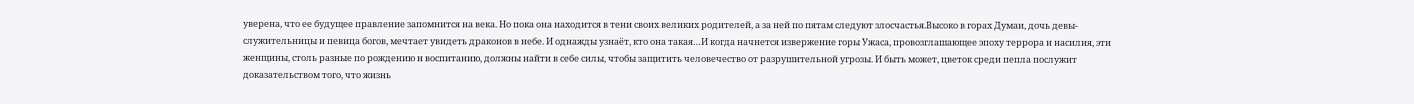уверена, что ее будущее правление запомнится на века. Но пока она находится в тени своих великих родителей, а за ней по пятам следуют злосчастья.Высоко в горах Думаи, дочь девы-служительницы и певица богов, мечтает увидеть драконов в небе. И однажды узнаёт, кто она такая…И когда начнется извержение горы Ужаса, провозглашающее эпоху террора и насилия, эти женщины, столь разные по рождению и воспитанию, должны найти в себе силы, чтобы защитить человечество от разрушительной угрозы. И быть может, цветок среди пепла послужит доказательством того, что жизнь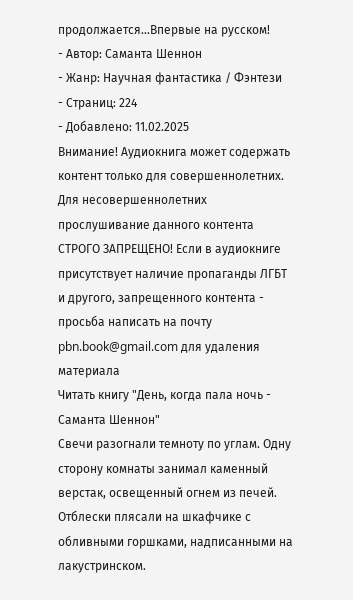продолжается…Впервые на русском!
- Автор: Саманта Шеннон
- Жанр: Научная фантастика / Фэнтези
- Страниц: 224
- Добавлено: 11.02.2025
Внимание! Аудиокнига может содержать контент только для совершеннолетних. Для несовершеннолетних прослушивание данного контента СТРОГО ЗАПРЕЩЕНО! Если в аудиокниге присутствует наличие пропаганды ЛГБТ и другого, запрещенного контента - просьба написать на почту pbn.book@gmail.com для удаления материала
Читать книгу "День, когда пала ночь - Саманта Шеннон"
Свечи разогнали темноту по углам. Одну сторону комнаты занимал каменный верстак, освещенный огнем из печей. Отблески плясали на шкафчике с обливными горшками, надписанными на лакустринском.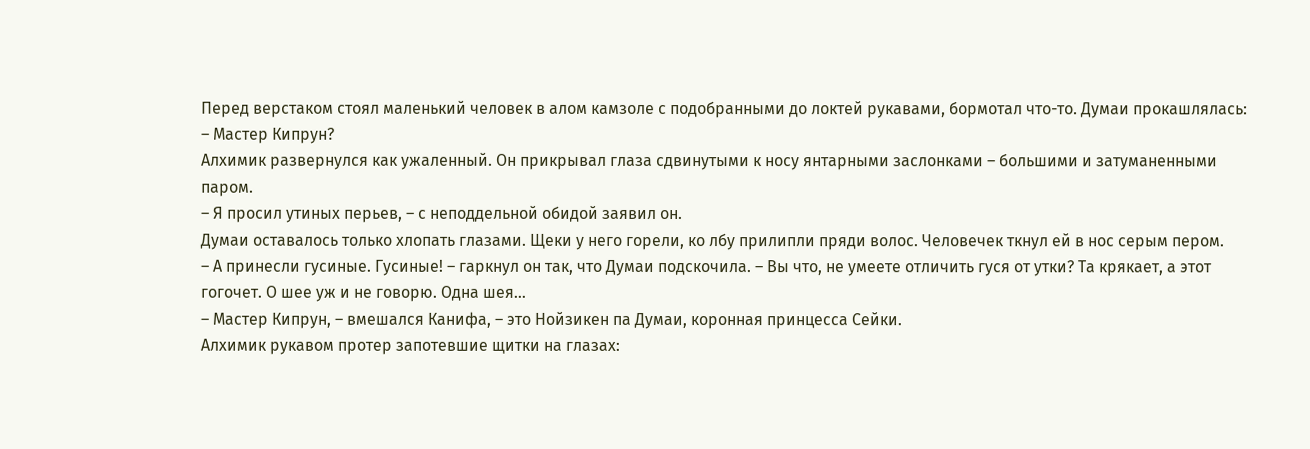Перед верстаком стоял маленький человек в алом камзоле с подобранными до локтей рукавами, бормотал что-то. Думаи прокашлялась:
– Мастер Кипрун?
Алхимик развернулся как ужаленный. Он прикрывал глаза сдвинутыми к носу янтарными заслонками – большими и затуманенными паром.
– Я просил утиных перьев, – с неподдельной обидой заявил он.
Думаи оставалось только хлопать глазами. Щеки у него горели, ко лбу прилипли пряди волос. Человечек ткнул ей в нос серым пером.
– А принесли гусиные. Гусиные! – гаркнул он так, что Думаи подскочила. – Вы что, не умеете отличить гуся от утки? Та крякает, а этот гогочет. О шее уж и не говорю. Одна шея…
– Мастер Кипрун, – вмешался Канифа, – это Нойзикен па Думаи, коронная принцесса Сейки.
Алхимик рукавом протер запотевшие щитки на глазах: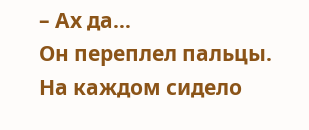– Ах да…
Он переплел пальцы. На каждом сидело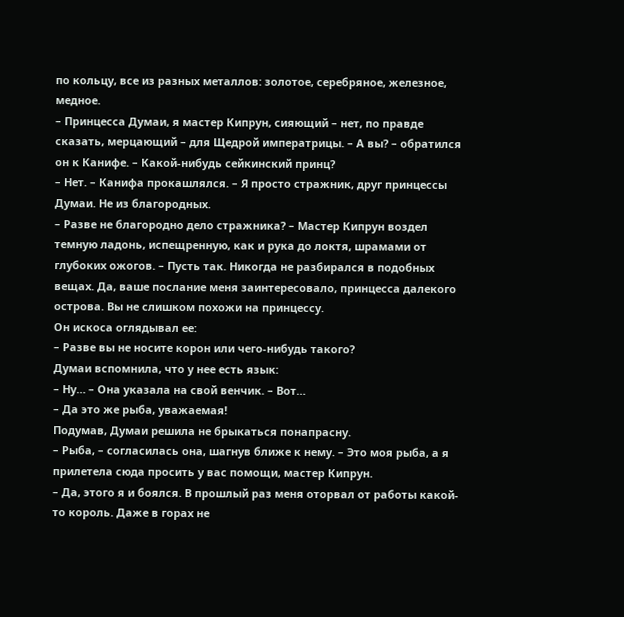по кольцу, все из разных металлов: золотое, серебряное, железное, медное.
– Принцесса Думаи, я мастер Кипрун, сияющий – нет, по правде сказать, мерцающий – для Щедрой императрицы. – А вы? – обратился он к Канифе. – Какой-нибудь сейкинский принц?
– Нет. – Канифа прокашлялся. – Я просто стражник, друг принцессы Думаи. Не из благородных.
– Разве не благородно дело стражника? – Мастер Кипрун воздел темную ладонь, испещренную, как и рука до локтя, шрамами от глубоких ожогов. – Пусть так. Никогда не разбирался в подобных вещах. Да, ваше послание меня заинтересовало, принцесса далекого острова. Вы не слишком похожи на принцессу.
Он искоса оглядывал ее:
– Разве вы не носите корон или чего-нибудь такого?
Думаи вспомнила, что у нее есть язык:
– Ну… – Она указала на свой венчик. – Вот…
– Да это же рыба, уважаемая!
Подумав, Думаи решила не брыкаться понапрасну.
– Рыба, – согласилась она, шагнув ближе к нему. – Это моя рыба, а я прилетела сюда просить у вас помощи, мастер Кипрун.
– Да, этого я и боялся. В прошлый раз меня оторвал от работы какой-то король. Даже в горах не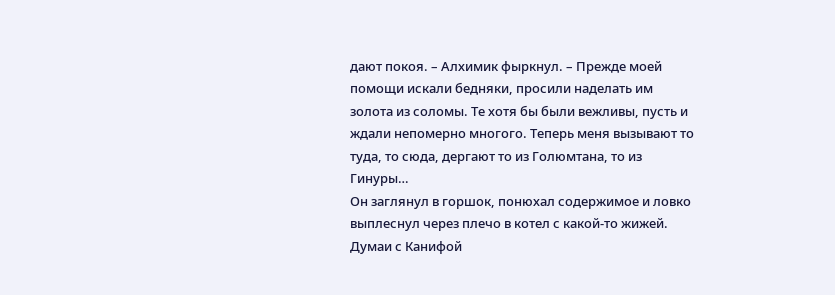дают покоя. – Алхимик фыркнул. – Прежде моей помощи искали бедняки, просили наделать им золота из соломы. Те хотя бы были вежливы, пусть и ждали непомерно многого. Теперь меня вызывают то туда, то сюда, дергают то из Голюмтана, то из Гинуры…
Он заглянул в горшок, понюхал содержимое и ловко выплеснул через плечо в котел с какой-то жижей. Думаи с Канифой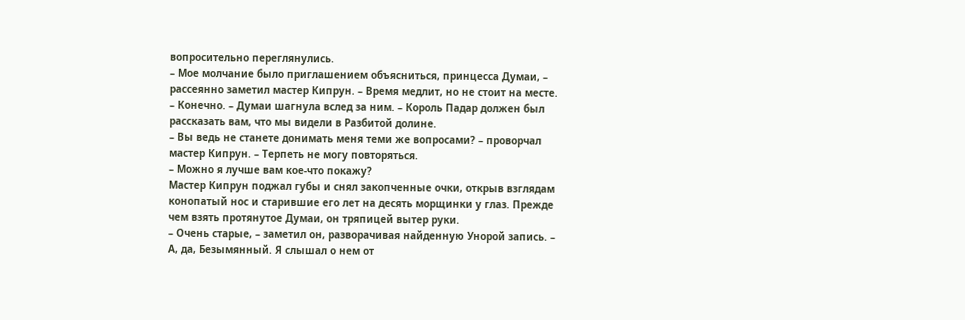вопросительно переглянулись.
– Мое молчание было приглашением объясниться, принцесса Думаи, – рассеянно заметил мастер Кипрун. – Время медлит, но не стоит на месте.
– Конечно. – Думаи шагнула вслед за ним. – Король Падар должен был рассказать вам, что мы видели в Разбитой долине.
– Вы ведь не станете донимать меня теми же вопросами? – проворчал мастер Кипрун. – Терпеть не могу повторяться.
– Можно я лучше вам кое-что покажу?
Мастер Кипрун поджал губы и снял закопченные очки, открыв взглядам конопатый нос и старившие его лет на десять морщинки у глаз. Прежде чем взять протянутое Думаи, он тряпицей вытер руки.
– Очень старые, – заметил он, разворачивая найденную Унорой запись. – А, да, Безымянный. Я слышал о нем от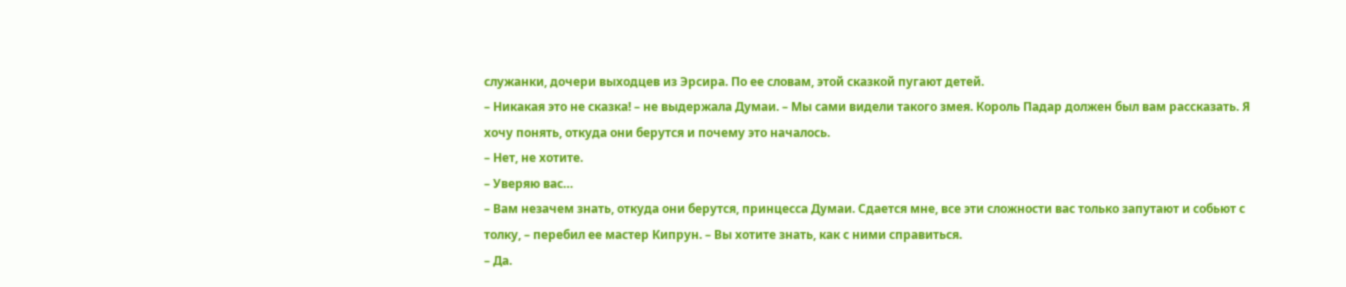служанки, дочери выходцев из Эрсира. По ее словам, этой сказкой пугают детей.
– Никакая это не сказка! – не выдержала Думаи. – Мы сами видели такого змея. Король Падар должен был вам рассказать. Я хочу понять, откуда они берутся и почему это началось.
– Нет, не хотите.
– Уверяю вас…
– Вам незачем знать, откуда они берутся, принцесса Думаи. Сдается мне, все эти сложности вас только запутают и собьют с толку, – перебил ее мастер Кипрун. – Вы хотите знать, как с ними справиться.
– Да.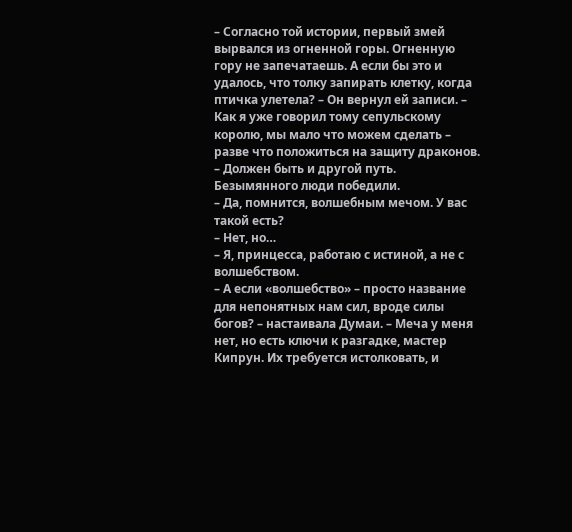– Согласно той истории, первый змей вырвался из огненной горы. Огненную гору не запечатаешь. А если бы это и удалось, что толку запирать клетку, когда птичка улетела? – Он вернул ей записи. – Как я уже говорил тому сепульскому королю, мы мало что можем сделать – разве что положиться на защиту драконов.
– Должен быть и другой путь. Безымянного люди победили.
– Да, помнится, волшебным мечом. У вас такой есть?
– Нет, но…
– Я, принцесса, работаю с истиной, а не с волшебством.
– А если «волшебство» – просто название для непонятных нам сил, вроде силы богов? – настаивала Думаи. – Меча у меня нет, но есть ключи к разгадке, мастер Кипрун. Их требуется истолковать, и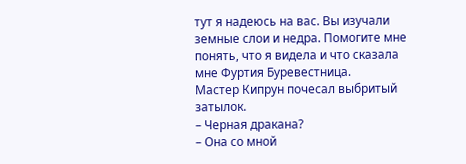тут я надеюсь на вас. Вы изучали земные слои и недра. Помогите мне понять, что я видела и что сказала мне Фуртия Буревестница.
Мастер Кипрун почесал выбритый затылок.
– Черная дракана?
– Она со мной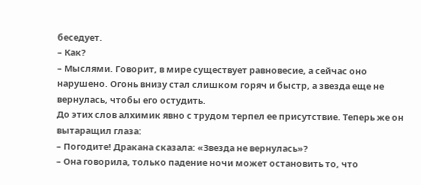беседует.
– Как?
– Мыслями. Говорит, в мире существует равновесие, а сейчас оно нарушено. Огонь внизу стал слишком горяч и быстр, а звезда еще не вернулась, чтобы его остудить.
До этих слов алхимик явно с трудом терпел ее присутствие. Теперь же он вытаращил глаза:
– Погодите! Дракана сказала: «Звезда не вернулась»?
– Она говорила, только падение ночи может остановить то, что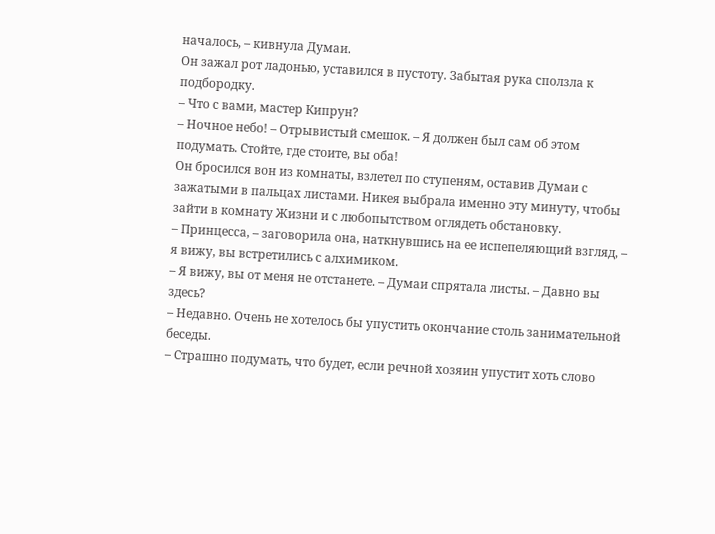началось, – кивнула Думаи.
Он зажал рот ладонью, уставился в пустоту. Забытая рука сползла к подбородку.
– Что с вами, мастер Кипрун?
– Ночное небо! – Отрывистый смешок. – Я должен был сам об этом подумать. Стойте, где стоите, вы оба!
Он бросился вон из комнаты, взлетел по ступеням, оставив Думаи с зажатыми в пальцах листами. Никея выбрала именно эту минуту, чтобы зайти в комнату Жизни и с любопытством оглядеть обстановку.
– Принцесса, – заговорила она, наткнувшись на ее испепеляющий взгляд, – я вижу, вы встретились с алхимиком.
– Я вижу, вы от меня не отстанете. – Думаи спрятала листы. – Давно вы здесь?
– Недавно. Очень не хотелось бы упустить окончание столь занимательной беседы.
– Страшно подумать, что будет, если речной хозяин упустит хоть слово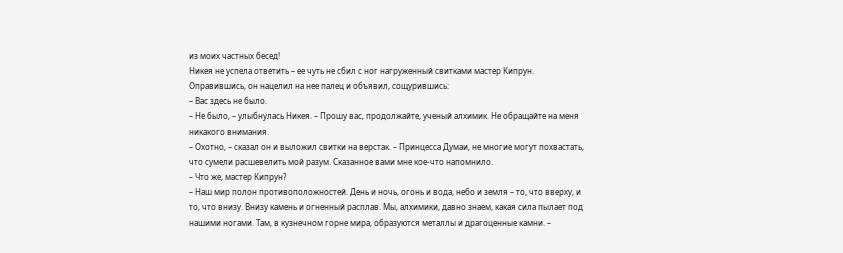из моих частных бесед!
Никея не успела ответить – ее чуть не сбил с ног нагруженный свитками мастер Кипрун. Оправившись, он нацелил на нее палец и объявил, сощурившись:
– Вас здесь не было.
– Не было, – улыбнулась Никея. – Прошу вас, продолжайте, ученый алхимик. Не обращайте на меня никакого внимания.
– Охотно, – сказал он и выложил свитки на верстак. – Принцесса Думаи, не многие могут похвастать, что сумели расшевелить мой разум. Сказанное вами мне кое-что напомнило.
– Что же, мастер Кипрун?
– Наш мир полон противоположностей. День и ночь, огонь и вода, небо и земля – то, что вверху, и то, что внизу. Внизу камень и огненный расплав. Мы, алхимики, давно знаем, какая сила пылает под нашими ногами. Там, в кузнечном горне мира, образуются металлы и драгоценные камни. –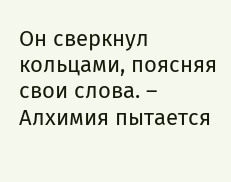Он сверкнул кольцами, поясняя свои слова. – Алхимия пытается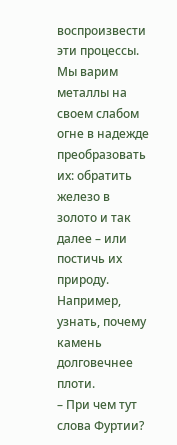воспроизвести эти процессы. Мы варим металлы на своем слабом огне в надежде преобразовать их: обратить железо в золото и так далее – или постичь их природу. Например, узнать, почему камень долговечнее плоти.
– При чем тут слова Фуртии?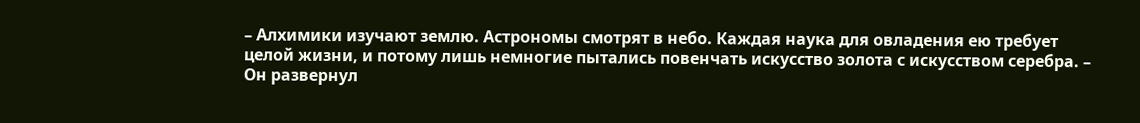– Алхимики изучают землю. Астрономы смотрят в небо. Каждая наука для овладения ею требует целой жизни, и потому лишь немногие пытались повенчать искусство золота с искусством серебра. – Он развернул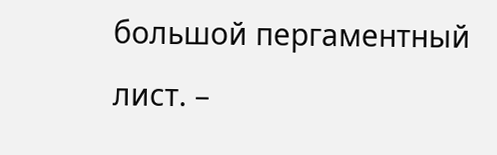большой пергаментный лист. –